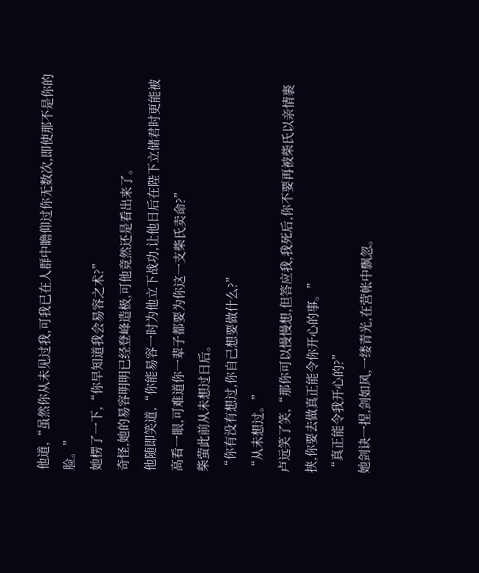他道,“虽然你从未见过我,可我已在人群中瞻仰过你无数次,即使那不是你的脸。”
她楞了一下,“你早知道我会易容之术?”
奇怪,她的易容明明已经登峰造极,可他竟然还是看出来了。
他随即笑道,“你能易容一时为他立下战功,让他日后在陛下立储君时更能被高看一眼,可难道你一辈子都要为你这一支柴氏卖命?”
柴萤此前从未想过日后。
“你有没有想过,你自己想要做什么?”
“从未想过。”
卢远笑了笑,“那你可以慢慢想,但答应我,我死后,你不要再被柴氏以亲情裹挟,你要去做真正能令你开心的事。”
“真正能令我开心的?”
她剑诀一捏,剑如风,一缕青光,在营帐中飘忽。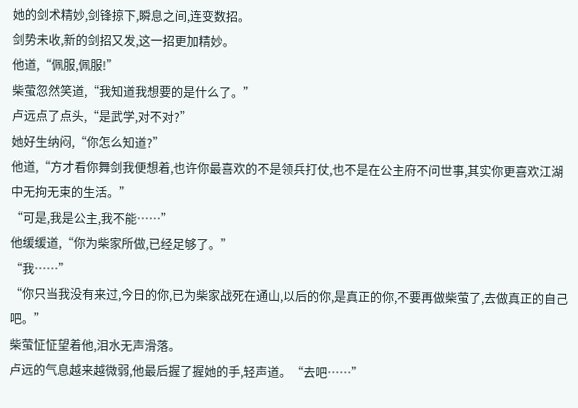她的剑术精妙,剑锋掠下,瞬息之间,连变数招。
剑势未收,新的剑招又发,这一招更加精妙。
他道,“佩服,佩服!”
柴萤忽然笑道,“我知道我想要的是什么了。”
卢远点了点头,“是武学,对不对?”
她好生纳闷,“你怎么知道?”
他道,“方才看你舞剑我便想着,也许你最喜欢的不是领兵打仗,也不是在公主府不问世事,其实你更喜欢江湖中无拘无束的生活。”
“可是,我是公主,我不能……”
他缓缓道,“你为柴家所做,已经足够了。”
“我……”
“你只当我没有来过,今日的你,已为柴家战死在通山,以后的你,是真正的你,不要再做柴萤了,去做真正的自己吧。”
柴萤怔怔望着他,泪水无声滑落。
卢远的气息越来越微弱,他最后握了握她的手,轻声道。“去吧……”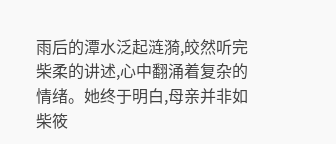雨后的潭水泛起涟漪,皎然听完柴柔的讲述,心中翻涌着复杂的情绪。她终于明白,母亲并非如柴筱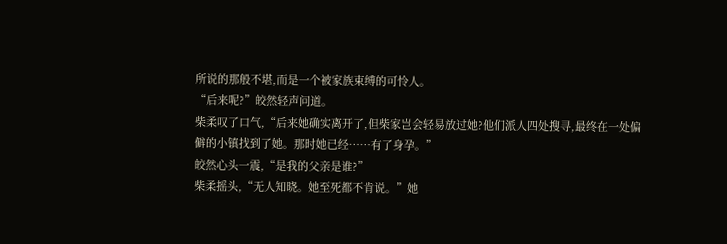所说的那般不堪,而是一个被家族束缚的可怜人。
“后来呢?”皎然轻声问道。
柴柔叹了口气,“后来她确实离开了,但柴家岂会轻易放过她?他们派人四处搜寻,最终在一处偏僻的小镇找到了她。那时她已经……有了身孕。”
皎然心头一震,“是我的父亲是谁?”
柴柔摇头,“无人知晓。她至死都不肯说。”她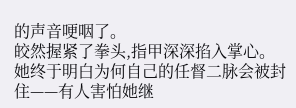的声音哽咽了。
皎然握紧了拳头,指甲深深掐入掌心。她终于明白为何自己的任督二脉会被封住——有人害怕她继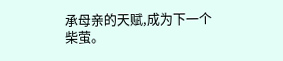承母亲的天赋,成为下一个柴萤。